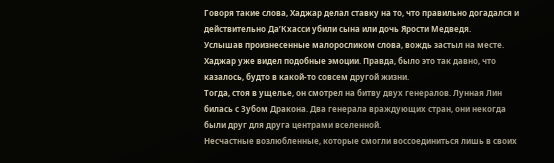Говоря такие слова, Хаджар делал ставку на то, что правильно догадался и действительно Да’Кхасси убили сына или дочь Ярости Медведя.
Услышав произнесенные малоросликом слова, вождь застыл на месте. Хаджар уже видел подобные эмоции. Правда, было это так давно, что казалось, будто в какой-то совсем другой жизни.
Тогда, стоя в ущелье, он смотрел на битву двух генералов. Лунная Лин билась с Зубом Дракона. Два генерала враждующих стран, они некогда были друг для друга центрами вселенной.
Несчастные возлюбленные, которые смогли воссоединиться лишь в своих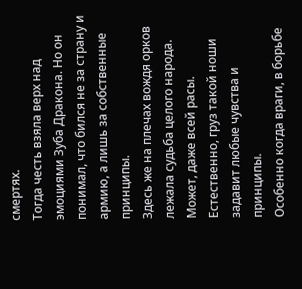смертях.
Тогда честь взяла верх над эмоциями Зуба Дракона. Но он понимал, что бился не за страну и армию, а лишь за собственные принципы.
Здесь же на плечах вождя орков лежала судьба целого народа. Может, даже всей расы. Естественно, груз такой ноши задавит любые чувства и принципы.
Особенно когда враги, в борьбе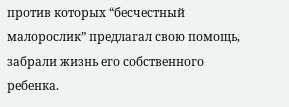против которых “бесчестный малорослик” предлагал свою помощь, забрали жизнь его собственного ребенка.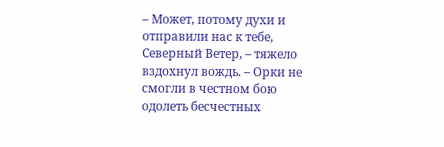– Может, потому духи и отправили нас к тебе, Северный Ветер, – тяжело вздохнул вождь. – Орки не смогли в честном бою одолеть бесчестных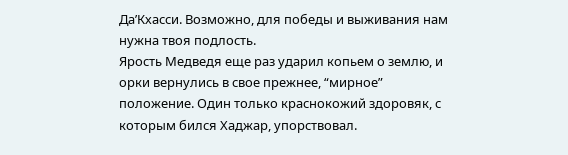Да’Кхасси. Возможно, для победы и выживания нам нужна твоя подлость.
Ярость Медведя еще раз ударил копьем о землю, и орки вернулись в свое прежнее, “мирное” положение. Один только краснокожий здоровяк, с которым бился Хаджар, упорствовал.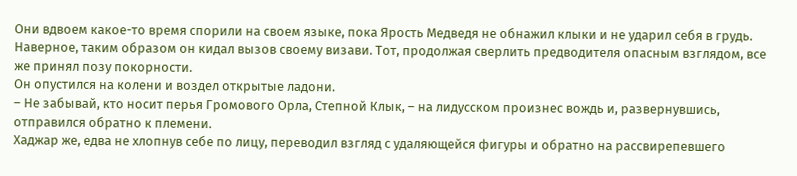Они вдвоем какое-то время спорили на своем языке, пока Ярость Медведя не обнажил клыки и не ударил себя в грудь. Наверное, таким образом он кидал вызов своему визави. Тот, продолжая сверлить предводителя опасным взглядом, все же принял позу покорности.
Он опустился на колени и воздел открытые ладони.
– Не забывай, кто носит перья Громового Орла, Степной Клык, – на лидусском произнес вождь и, развернувшись, отправился обратно к племени.
Хаджар же, едва не хлопнув себе по лицу, переводил взгляд с удаляющейся фигуры и обратно на рассвирепевшего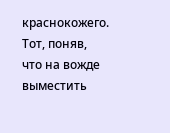краснокожего. Тот, поняв, что на вожде выместить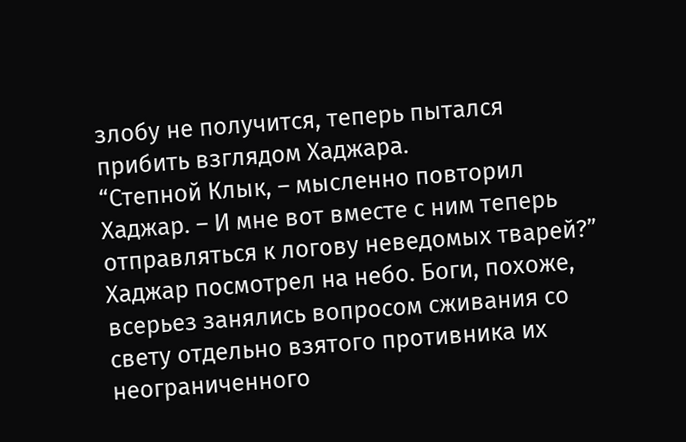злобу не получится, теперь пытался прибить взглядом Хаджара.
“Степной Клык, – мысленно повторил Хаджар. – И мне вот вместе с ним теперь отправляться к логову неведомых тварей?”
Хаджар посмотрел на небо. Боги, похоже, всерьез занялись вопросом сживания со свету отдельно взятого противника их неограниченного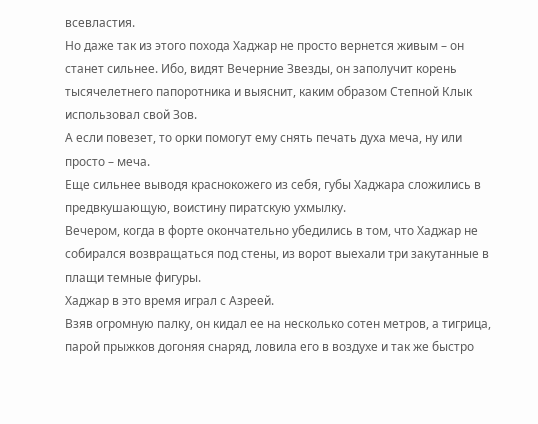всевластия.
Но даже так из этого похода Хаджар не просто вернется живым – он станет сильнее. Ибо, видят Вечерние Звезды, он заполучит корень тысячелетнего папоротника и выяснит, каким образом Степной Клык использовал свой Зов.
А если повезет, то орки помогут ему снять печать духа меча, ну или просто – меча.
Еще сильнее выводя краснокожего из себя, губы Хаджара сложились в предвкушающую, воистину пиратскую ухмылку.
Вечером, когда в форте окончательно убедились в том, что Хаджар не собирался возвращаться под стены, из ворот выехали три закутанные в плащи темные фигуры.
Хаджар в это время играл с Азреей.
Взяв огромную палку, он кидал ее на несколько сотен метров, а тигрица, парой прыжков догоняя снаряд, ловила его в воздухе и так же быстро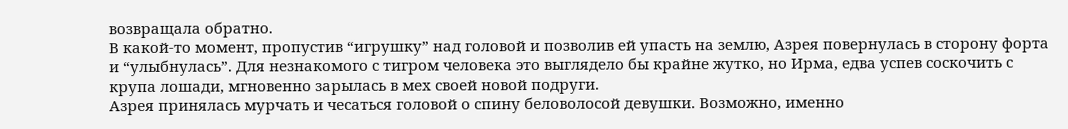возвращала обратно.
В какой-то момент, пропустив “игрушку” над головой и позволив ей упасть на землю, Азрея повернулась в сторону форта и “улыбнулась”. Для незнакомого с тигром человека это выглядело бы крайне жутко, но Ирма, едва успев соскочить с крупа лошади, мгновенно зарылась в мех своей новой подруги.
Азрея принялась мурчать и чесаться головой о спину беловолосой девушки. Возможно, именно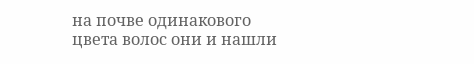на почве одинакового цвета волос они и нашли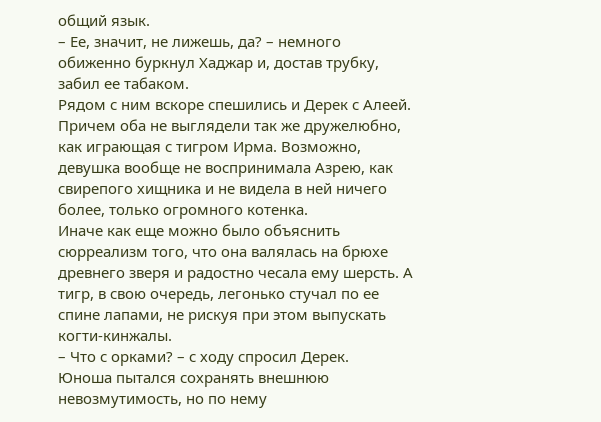общий язык.
– Ее, значит, не лижешь, да? – немного обиженно буркнул Хаджар и, достав трубку, забил ее табаком.
Рядом с ним вскоре спешились и Дерек с Алеей. Причем оба не выглядели так же дружелюбно, как играющая с тигром Ирма. Возможно, девушка вообще не воспринимала Азрею, как свирепого хищника и не видела в ней ничего более, только огромного котенка.
Иначе как еще можно было объяснить сюрреализм того, что она валялась на брюхе древнего зверя и радостно чесала ему шерсть. А тигр, в свою очередь, легонько стучал по ее спине лапами, не рискуя при этом выпускать когти-кинжалы.
– Что с орками? – с ходу спросил Дерек.
Юноша пытался сохранять внешнюю невозмутимость, но по нему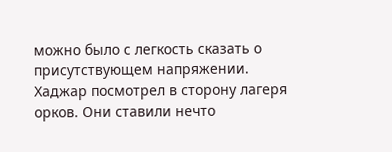можно было с легкость сказать о присутствующем напряжении.
Хаджар посмотрел в сторону лагеря орков. Они ставили нечто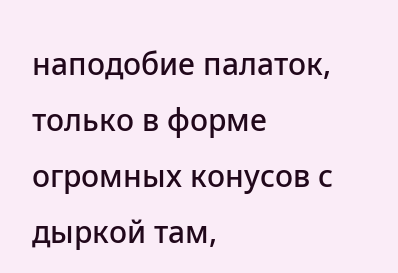наподобие палаток, только в форме огромных конусов с дыркой там,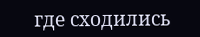где сходились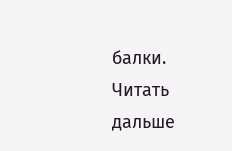балки.
Читать дальше